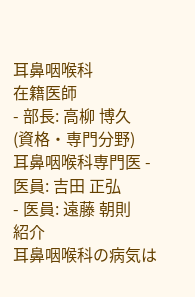耳鼻咽喉科
在籍医師
- 部長: 高柳 博久
(資格・専門分野)
耳鼻咽喉科専門医 - 医員: 吉田 正弘
- 医員: 遠藤 朝則
紹介
耳鼻咽喉科の病気は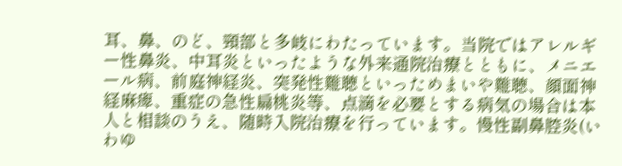耳、鼻、のど、頸部と多岐にわたっています。当院ではアレルギー性鼻炎、中耳炎といったような外来通院治療とともに、メニエール病、前庭神経炎、突発性難聴といっためまいや難聴、顔面神経麻痺、重症の急性扁桃炎等、点滴を必要とする病気の場合は本人と相談のうえ、随時入院治療を行っています。慢性副鼻腔炎(いわゆ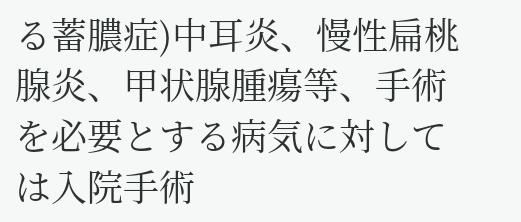る蓄膿症)中耳炎、慢性扁桃腺炎、甲状腺腫瘍等、手術を必要とする病気に対しては入院手術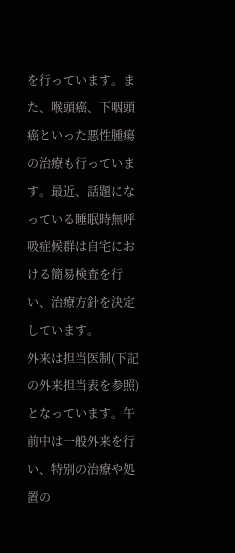を行っています。また、喉頭癌、下咽頭癌といった悪性腫瘍の治療も行っています。最近、話題になっている睡眠時無呼吸症候群は自宅における簡易検査を行い、治療方針を決定しています。
外来は担当医制(下記の外来担当表を参照)となっています。午前中は一般外来を行い、特別の治療や処置の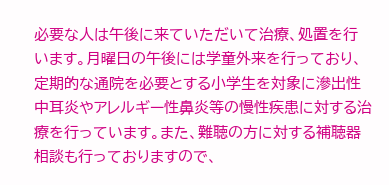必要な人は午後に来ていただいて治療、処置を行います。月曜日の午後には学童外来を行っており、定期的な通院を必要とする小学生を対象に滲出性中耳炎やアレルギー性鼻炎等の慢性疾患に対する治療を行っています。また、難聴の方に対する補聴器相談も行っておりますので、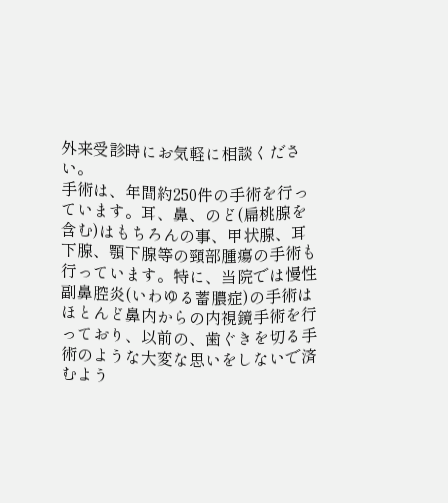外来受診時にお気軽に相談ください。
手術は、年間約250件の手術を行っています。耳、鼻、のど(扁桃腺を含む)はもちろんの事、甲状腺、耳下腺、顎下腺等の頸部腫瘍の手術も行っています。特に、当院では慢性副鼻腔炎(いわゆる蓄膿症)の手術はほとんど鼻内からの内視鏡手術を行っており、以前の、歯ぐきを切る手術のような大変な思いをしないで済むよう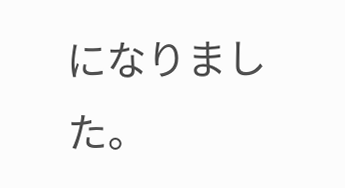になりました。